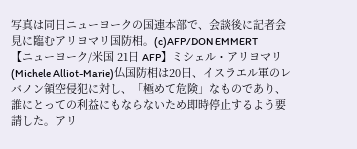写真は同日ニューヨークの国連本部で、会談後に記者会見に臨むアリヨマリ国防相。(c)AFP/DON EMMERT
【ニューヨーク/米国 21日 AFP】ミシェル・アリヨマリ(Michele Alliot-Marie)仏国防相は20日、イスラエル軍のレバノン領空侵犯に対し、「極めて危険」なものであり、誰にとっての利益にもならないため即時停止するよう要請した。アリ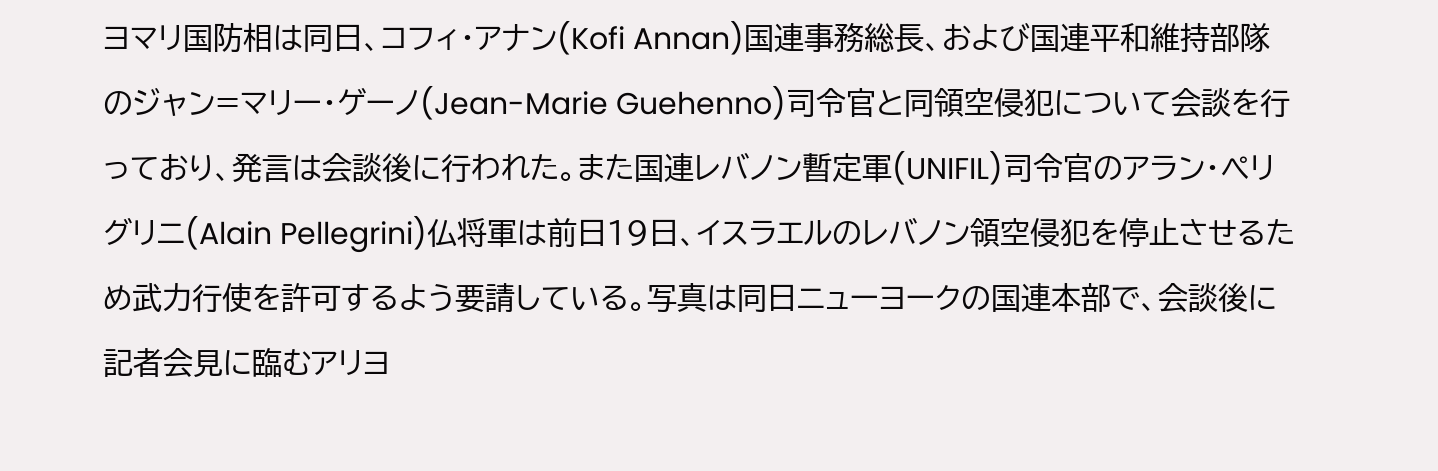ヨマリ国防相は同日、コフィ・アナン(Kofi Annan)国連事務総長、および国連平和維持部隊のジャン=マリー・ゲーノ(Jean-Marie Guehenno)司令官と同領空侵犯について会談を行っており、発言は会談後に行われた。また国連レバノン暫定軍(UNIFIL)司令官のアラン・ぺリグリニ(Alain Pellegrini)仏将軍は前日19日、イスラエルのレバノン領空侵犯を停止させるため武力行使を許可するよう要請している。写真は同日ニューヨークの国連本部で、会談後に記者会見に臨むアリヨ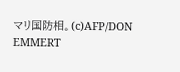マリ国防相。(c)AFP/DON EMMERT